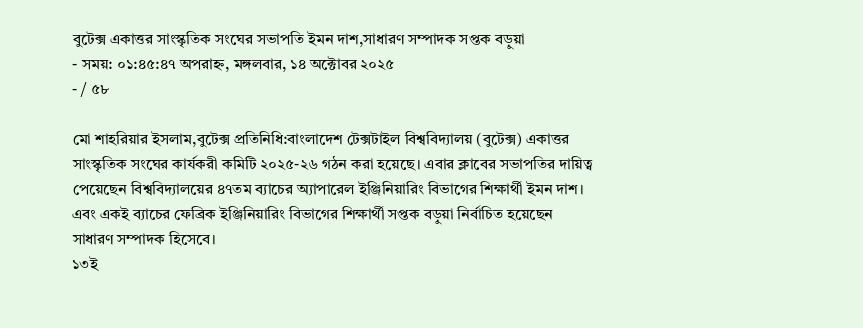বুটেক্স একাত্তর সাংস্কৃতিক সংঘের সভাপতি ইমন দাশ,সাধারণ সম্পাদক সপ্তক বড়ুয়া
- সময়: ০১:৪৫:৪৭ অপরাহ্ন, মঙ্গলবার, ১৪ অক্টোবর ২০২৫
- / ৫৮

মো শাহরিয়ার ইসলাম,বুটেক্স প্রতিনিধি:বাংলাদেশ টেক্সটাইল বিশ্ববিদ্যালয় (বুটেক্স) একাত্তর সাংস্কৃতিক সংঘের কার্যকরী কমিটি ২০২৫-২৬ গঠন করা হয়েছে। এবার ক্লাবের সভাপতির দায়িত্ব পেয়েছেন বিশ্ববিদ্যালয়ের ৪৭তম ব্যাচের অ্যাপারেল ইঞ্জিনিয়ারিং বিভাগের শিক্ষার্থী ইমন দাশ। এবং একই ব্যাচের ফেব্রিক ইঞ্জিনিয়ারিং বিভাগের শিক্ষার্থী সপ্তক বড়ুয়া নির্বাচিত হয়েছেন সাধারণ সম্পাদক হিসেবে।
১৩ই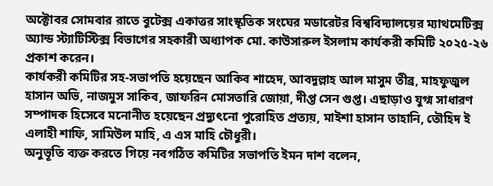অক্টোবর সোমবার রাতে বুটেক্স একাত্তর সাংস্কৃতিক সংঘের মডারেটর বিশ্ববিদ্যালয়ের ম্যাথমেটিক্স অ্যান্ড স্ট্যাটিস্টিক্স বিভাগের সহকারী অধ্যাপক মো. কাউসারুল ইসলাম কার্যকরী কমিটি ২০২৫-২৬ প্রকাশ করেন।
কার্যকরী কমিটির সহ-সভাপতি হয়েছেন আকিব শাহেদ, আবদুল্লাহ আল মাসুম তীব্র, মাহফুজুল হাসান অভি, নাজমুস সাকিব, জাফরিন মোসতারি জোয়া, দীপ্ত সেন গুপ্ত। এছাড়াও যুগ্ম সাধারণ সম্পাদক হিসেবে মনোনীত হয়েছেন প্রদ্যুৎনো পুরোহিত প্রত্যয়, মাইশা হাসান তাহানি, তৌহিদ ই এলাহী শাফি, সামিউল মাহি, এ এস মাহি চৌধুরী।
অনুভূতি ব্যক্ত করতে গিয়ে নবগঠিত কমিটির সভাপতি ইমন দাশ বলেন,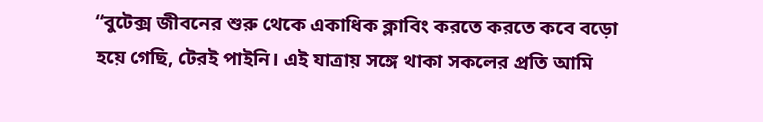“বুটেক্স জীবনের শুরু থেকে একাধিক ক্লাবিং করতে করতে কবে বড়ো হয়ে গেছি, টেরই পাইনি। এই যাত্রায় সঙ্গে থাকা সকলের প্রতি আমি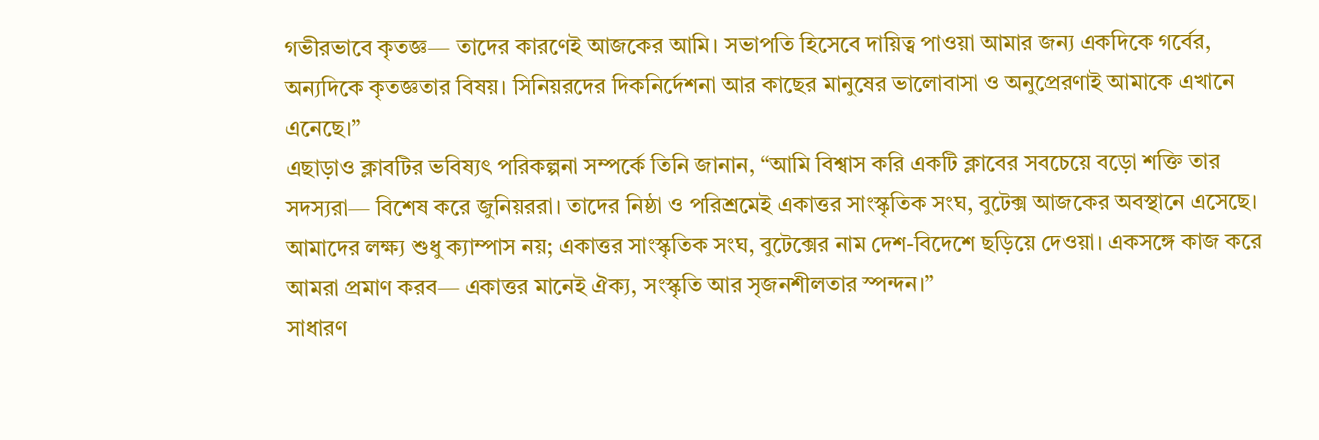গভীরভাবে কৃতজ্ঞ— তাদের কারণেই আজকের আমি। সভাপতি হিসেবে দায়িত্ব পাওয়া আমার জন্য একদিকে গর্বের, অন্যদিকে কৃতজ্ঞতার বিষয়। সিনিয়রদের দিকনির্দেশনা আর কাছের মানুষের ভালোবাসা ও অনুপ্রেরণাই আমাকে এখানে এনেছে।”
এছাড়াও ক্লাবটির ভবিষ্যৎ পরিকল্পনা সম্পর্কে তিনি জানান, “আমি বিশ্বাস করি একটি ক্লাবের সবচেয়ে বড়ো শক্তি তার সদস্যরা— বিশেষ করে জুনিয়ররা। তাদের নিষ্ঠা ও পরিশ্রমেই একাত্তর সাংস্কৃতিক সংঘ, বুটেক্স আজকের অবস্থানে এসেছে। আমাদের লক্ষ্য শুধু ক্যাম্পাস নয়; একাত্তর সাংস্কৃতিক সংঘ, বুটেক্সের নাম দেশ-বিদেশে ছড়িয়ে দেওয়া। একসঙ্গে কাজ করে আমরা প্রমাণ করব— একাত্তর মানেই ঐক্য, সংস্কৃতি আর সৃজনশীলতার স্পন্দন।”
সাধারণ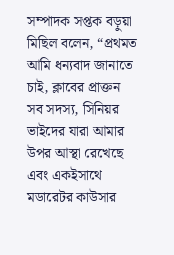সম্পাদক সপ্তক বড়ুয়া মিছিল বলেন, “প্রথমত আমি ধন্যবাদ জানাতে চাই, ক্লাবের প্রাক্তন সব সদস্য, সিনিয়র ভাইদের যারা আমার উপর আস্থা রেখেছে এবং একইসাথে মডারেটর কাউসার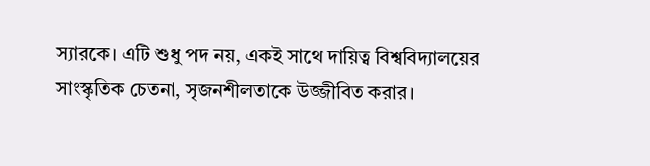স্যারকে। এটি শুধু পদ নয়, একই সাথে দায়িত্ব বিশ্ববিদ্যালয়ের সাংস্কৃতিক চেতনা, সৃজনশীলতাকে উজ্জীবিত করার।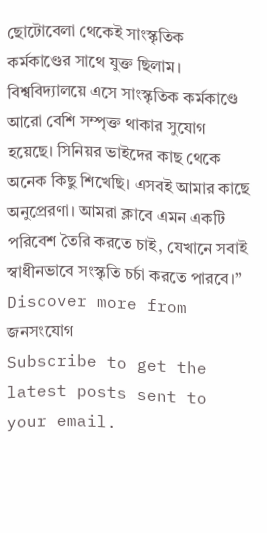ছোটোবেলা থেকেই সাংস্কৃতিক কর্মকাণ্ডের সাথে যুক্ত ছিলাম। বিশ্ববিদ্যালয়ে এসে সাংস্কৃতিক কর্মকাণ্ডে আরো বেশি সম্পৃক্ত থাকার সুযোগ হয়েছে। সিনিয়র ভাইদের কাছ থেকে অনেক কিছু শিখেছি। এসবই আমার কাছে অনুপ্রেরণা। আমরা ক্লাবে এমন একটি পরিবেশ তৈরি করতে চাই, যেখানে সবাই স্বাধীনভাবে সংস্কৃতি চর্চা করতে পারবে।”
Discover more from জনসংযোগ
Subscribe to get the latest posts sent to your email.